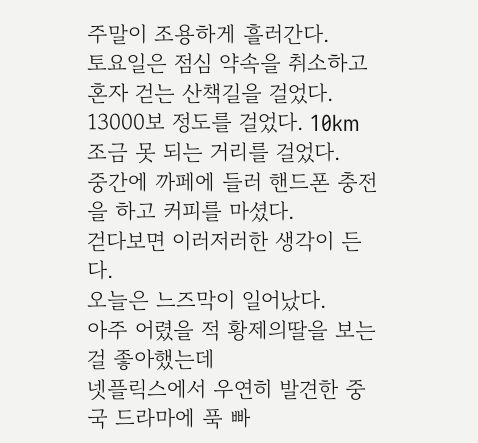주말이 조용하게 흘러간다.
토요일은 점심 약속을 취소하고
혼자 걷는 산책길을 걸었다.
13000보 정도를 걸었다. 10km 조금 못 되는 거리를 걸었다.
중간에 까페에 들러 핸드폰 충전을 하고 커피를 마셨다.
걷다보면 이러저러한 생각이 든다.
오늘은 느즈막이 일어났다.
아주 어렸을 적 황제의딸을 보는걸 좋아했는데
넷플릭스에서 우연히 발견한 중국 드라마에 푹 빠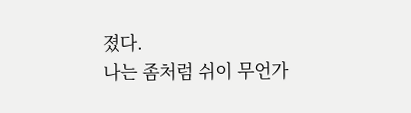졌다.
나는 좀처럼 쉬이 무언가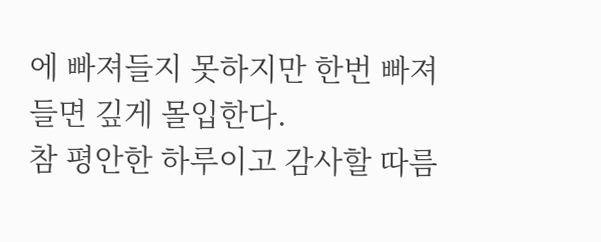에 빠져들지 못하지만 한번 빠져들면 깊게 몰입한다.
참 평안한 하루이고 감사할 따름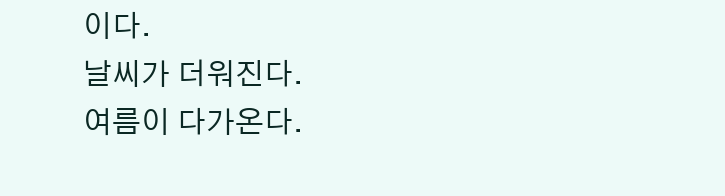이다.
날씨가 더워진다.
여름이 다가온다.